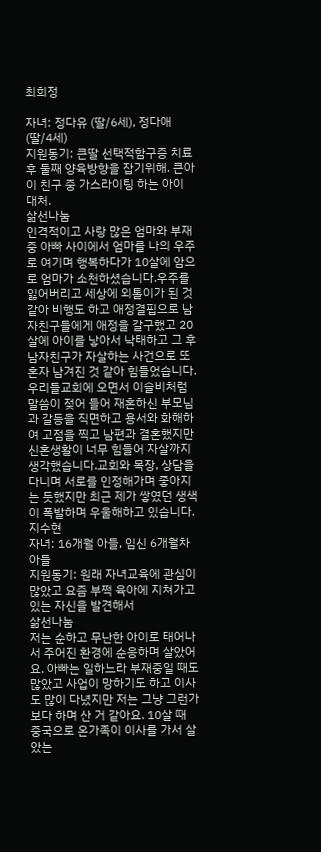최희정

자녀: 정다유 (딸/6세), 정다애 (딸/4세)
지원동기: 큰딸 선택적함구증 치료 후 둘째 양육방향을 잡기위해. 큰아이 친구 중 가스라이팅 하는 아이 대처.
삶선나눔
인격적이고 사랑 많은 엄마와 부재중 아빠 사이에서 엄마를 나의 우주로 여기며 행복하다가 10살에 암으로 엄마가 소천하셨습니다.우주를 잃어버리고 세상에 외톨이가 된 것 같아 비행도 하고 애정결핍으로 남자친구들에게 애정을 갈구했고 20살에 아이를 낳아서 낙태하고 그 후 남자친구가 자살하는 사건으로 또 혼자 남겨진 것 같아 힘들었습니다.우리들교회에 오면서 이슬비처럼 말씀이 젖어 들어 재혼하신 부모님과 갈등을 직면하고 용서와 화해하여 고점을 찍고 남편과 결혼했지만 신혼생활이 너무 힘들어 자살까지 생각했습니다.교회와 목장, 상담을 다니며 서로를 인정해가며 좋아지는 듯했지만 최근 제가 쌓였던 생색이 폭발하며 우울해하고 있습니다.
지수현
자녀: 16개월 아들, 임신 6개월차 아들
지원동기: 원래 자녀교육에 관심이 많았고 요즘 부쩍 육아에 지쳐가고 있는 자신을 발견해서
삶선나눔
저는 순하고 무난한 아이로 태어나서 주어진 환경에 순응하며 살았어요. 아빠는 일하느라 부재중일 때도 많았고 사업이 망하기도 하고 이사도 많이 다녔지만 저는 그냥 그런가보다 하며 산 거 같아요. 10살 때 중국으로 온가족이 이사를 가서 살았는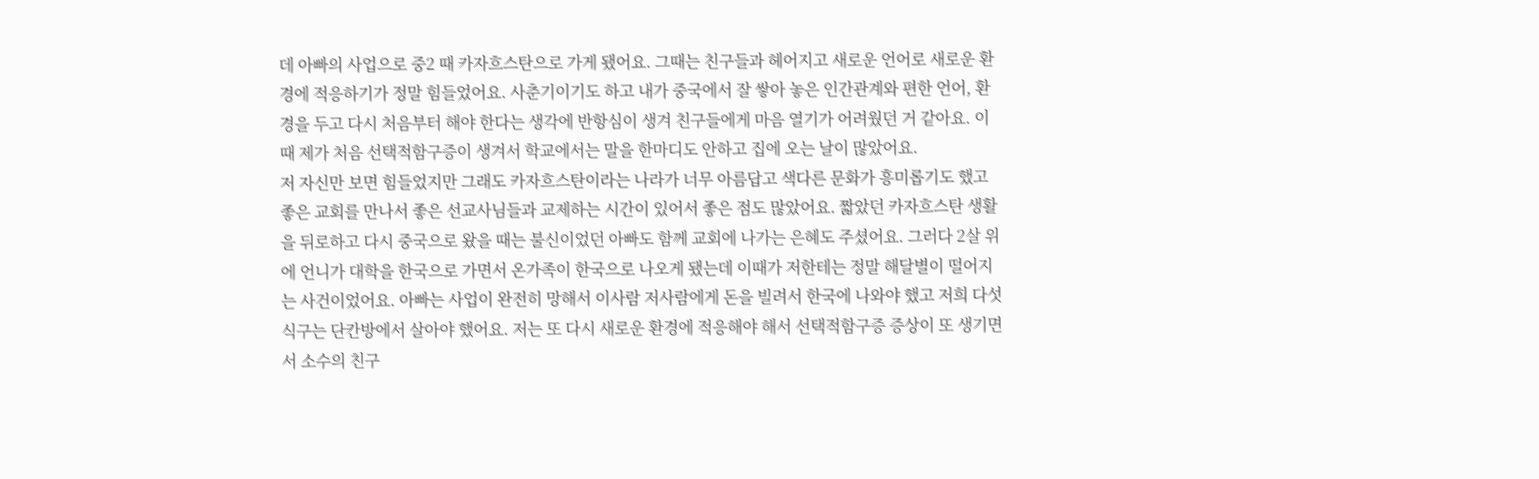데 아빠의 사업으로 중2 때 카자흐스탄으로 가게 됐어요. 그때는 친구들과 헤어지고 새로운 언어로 새로운 환경에 적응하기가 정말 힘들었어요. 사춘기이기도 하고 내가 중국에서 잘 쌓아 놓은 인간관계와 편한 언어, 환경을 두고 다시 처음부터 해야 한다는 생각에 반항심이 생겨 친구들에게 마음 열기가 어려웠던 거 같아요. 이때 제가 처음 선택적함구증이 생겨서 학교에서는 말을 한마디도 안하고 집에 오는 날이 많았어요.
저 자신만 보면 힘들었지만 그래도 카자흐스탄이라는 나라가 너무 아름답고 색다른 문화가 흥미롭기도 했고 좋은 교회를 만나서 좋은 선교사님들과 교제하는 시간이 있어서 좋은 점도 많았어요. 짧았던 카자흐스탄 생활을 뒤로하고 다시 중국으로 왔을 때는 불신이었던 아빠도 함께 교회에 나가는 은혜도 주셨어요. 그러다 2살 위에 언니가 대학을 한국으로 가면서 온가족이 한국으로 나오게 됐는데 이때가 저한테는 정말 해달별이 떨어지는 사건이었어요. 아빠는 사업이 완전히 망해서 이사람 저사람에게 돈을 빌려서 한국에 나와야 했고 저희 다섯식구는 단칸방에서 살아야 했어요. 저는 또 다시 새로운 환경에 적응해야 해서 선택적함구증 증상이 또 생기면서 소수의 친구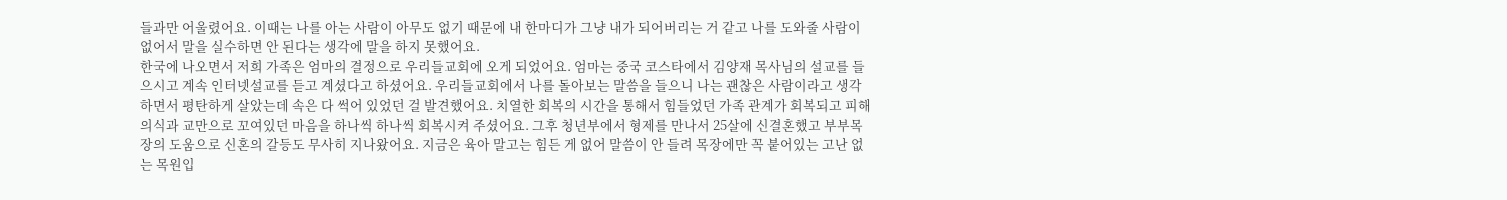들과만 어울렸어요. 이때는 나를 아는 사람이 아무도 없기 때문에 내 한마디가 그냥 내가 되어버리는 거 같고 나를 도와줄 사람이 없어서 말을 실수하면 안 된다는 생각에 말을 하지 못했어요.
한국에 나오면서 저희 가족은 엄마의 결정으로 우리들교회에 오게 되었어요. 엄마는 중국 코스타에서 김양재 목사님의 설교를 들으시고 계속 인터넷설교를 듣고 계셨다고 하셨어요. 우리들교회에서 나를 돌아보는 말씀을 들으니 나는 괜찮은 사람이라고 생각하면서 평탄하게 살았는데 속은 다 썩어 있었던 걸 발견했어요. 치열한 회복의 시간을 통해서 힘들었던 가족 관계가 회복되고 피해의식과 교만으로 꼬여있던 마음을 하나씩 하나씩 회복시켜 주셨어요. 그후 청년부에서 형제를 만나서 25살에 신결혼했고 부부목장의 도움으로 신혼의 갈등도 무사히 지나왔어요. 지금은 육아 말고는 힘든 게 없어 말씀이 안 들려 목장에만 꼭 붙어있는 고난 없는 목원입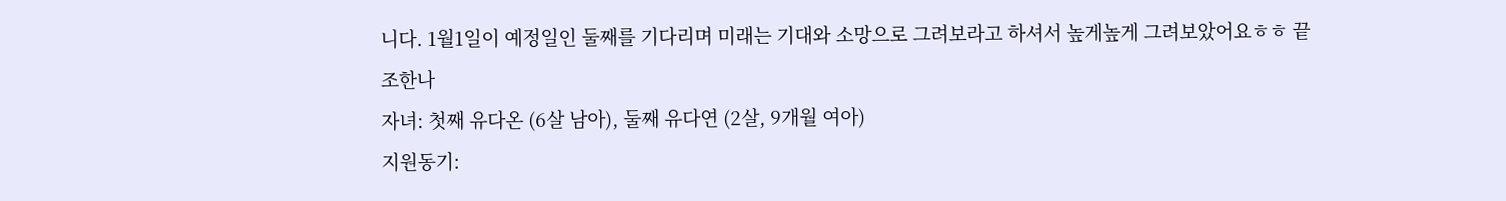니다. 1월1일이 예정일인 둘째를 기다리며 미래는 기대와 소망으로 그려보라고 하셔서 높게높게 그려보았어요ㅎㅎ 끝
조한나
자녀: 첫째 유다온 (6살 남아), 둘째 유다연 (2살, 9개월 여아)
지원동기: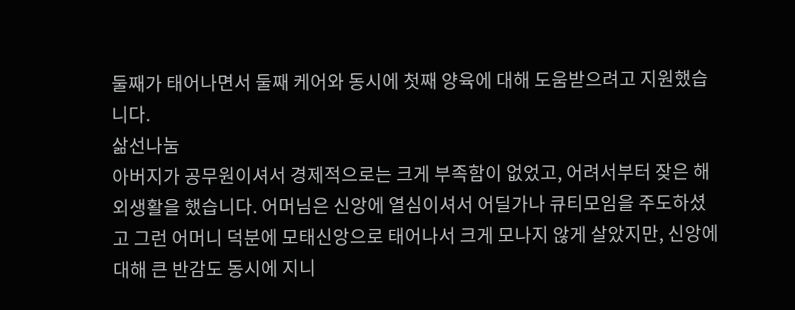둘째가 태어나면서 둘째 케어와 동시에 첫째 양육에 대해 도움받으려고 지원했습니다.
삶선나눔
아버지가 공무원이셔서 경제적으로는 크게 부족함이 없었고, 어려서부터 잦은 해외생활을 했습니다. 어머님은 신앙에 열심이셔서 어딜가나 큐티모임을 주도하셨고 그런 어머니 덕분에 모태신앙으로 태어나서 크게 모나지 않게 살았지만, 신앙에 대해 큰 반감도 동시에 지니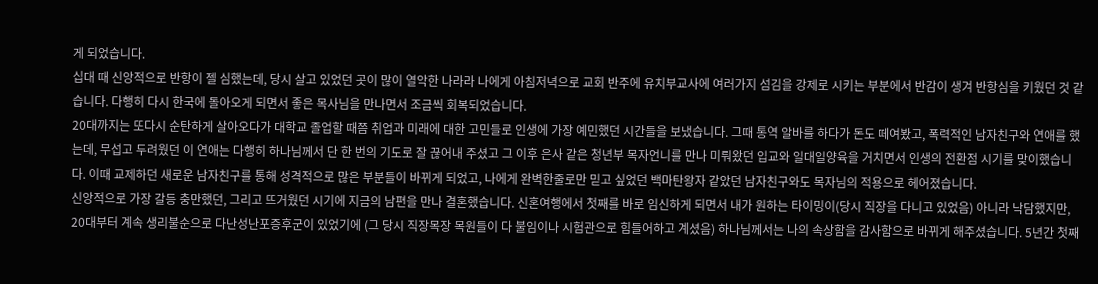게 되었습니다.
십대 때 신앙적으로 반항이 젤 심했는데, 당시 살고 있었던 곳이 많이 열악한 나라라 나에게 아침저녁으로 교회 반주에 유치부교사에 여러가지 섬김을 강제로 시키는 부분에서 반감이 생겨 반항심을 키웠던 것 같습니다. 다행히 다시 한국에 돌아오게 되면서 좋은 목사님을 만나면서 조금씩 회복되었습니다.
20대까지는 또다시 순탄하게 살아오다가 대학교 졸업할 때쯤 취업과 미래에 대한 고민들로 인생에 가장 예민했던 시간들을 보냈습니다. 그때 통역 알바를 하다가 돈도 떼여봤고, 폭력적인 남자친구와 연애를 했는데, 무섭고 두려웠던 이 연애는 다행히 하나님께서 단 한 번의 기도로 잘 끊어내 주셨고 그 이후 은사 같은 청년부 목자언니를 만나 미뤄왔던 입교와 일대일양육을 거치면서 인생의 전환점 시기를 맞이했습니다. 이때 교제하던 새로운 남자친구를 통해 성격적으로 많은 부분들이 바뀌게 되었고, 나에게 완벽한줄로만 믿고 싶었던 백마탄왕자 같았던 남자친구와도 목자님의 적용으로 헤어졌습니다.
신앙적으로 가장 갈등 충만했던, 그리고 뜨거웠던 시기에 지금의 남편을 만나 결혼했습니다. 신혼여행에서 첫째를 바로 임신하게 되면서 내가 원하는 타이밍이(당시 직장을 다니고 있었음) 아니라 낙담했지만, 20대부터 계속 생리불순으로 다난성난포증후군이 있었기에 (그 당시 직장목장 목원들이 다 불임이나 시험관으로 힘들어하고 계셨음) 하나님께서는 나의 속상함을 감사함으로 바뀌게 해주셨습니다. 5년간 첫째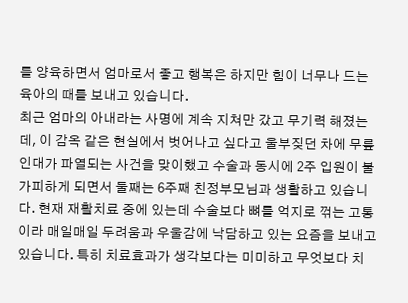를 양육하면서 엄마로서 좋고 행복은 하지만 힘이 너무나 드는 육아의 때를 보내고 있습니다.
최근 엄마의 아내라는 사명에 계속 지쳐만 갔고 무기력 해졌는데, 이 감옥 같은 현실에서 벗어나고 싶다고 울부짖던 차에 무릎 인대가 파열되는 사건을 맞이했고 수술과 동시에 2주 입원이 불가피하게 되면서 둘째는 6주째 친정부모님과 생활하고 있습니다. 현재 재활치료 중에 있는데 수술보다 뼈를 억지로 꺾는 고통이라 매일매일 두려움과 우울감에 낙담하고 있는 요즘을 보내고 있습니다. 특히 치료효과가 생각보다는 미미하고 무엇보다 치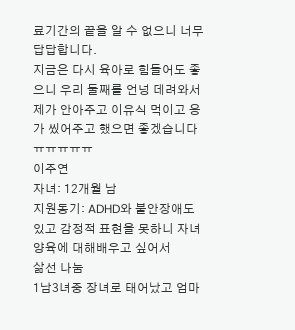료기간의 끝을 알 수 없으니 너무 답답합니다.
지금은 다시 육아로 힘들어도 좋으니 우리 둘째를 언넝 데려와서 제가 안아주고 이유식 먹이고 응가 씼어주고 했으면 좋겠습니다ㅠㅠㅠㅠㅠ
이주연
자녀: 12개월 남
지원동기: ADHD와 불안장애도 있고 감정적 표현을 못하니 자녀양육에 대해배우고 싶어서
삶선 나눔
1남3녀중 장녀로 태어났고 엄마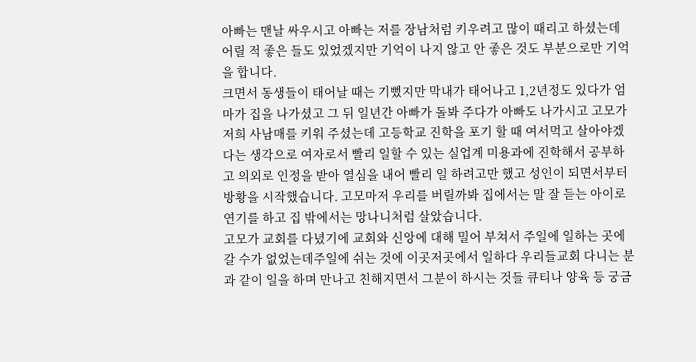아빠는 맨날 싸우시고 아빠는 저를 장남처럼 키우려고 많이 때리고 하셨는데 어릴 적 좋은 들도 있었겠지만 기억이 나지 않고 안 좋은 것도 부분으로만 기억을 합니다.
크면서 동생들이 태어날 때는 기뻤지만 막내가 태어나고 1,2년정도 있다가 엄마가 집을 나가셨고 그 뒤 일년간 아빠가 돌봐 주다가 아빠도 나가시고 고모가 저희 사남매를 키워 주셨는데 고등학교 진학을 포기 할 때 여서먹고 살아야겠다는 생각으로 여자로서 빨리 일할 수 있는 실업계 미용과에 진학해서 공부하고 의외로 인정을 받아 열심을 내어 빨리 일 하려고만 했고 성인이 되면서부터 방황을 시작했습니다. 고모마저 우리를 버릴까봐 집에서는 말 잘 듣는 아이로 연기를 하고 집 밖에서는 망나니처럼 살았습니다.
고모가 교회를 다녔기에 교회와 신앙에 대해 밀어 부쳐서 주일에 일하는 곳에 갈 수가 없었는데주일에 쉬는 것에 이곳저곳에서 일하다 우리들교회 다니는 분과 같이 일을 하며 만나고 친해지면서 그분이 하시는 것들 큐티나 양육 등 궁금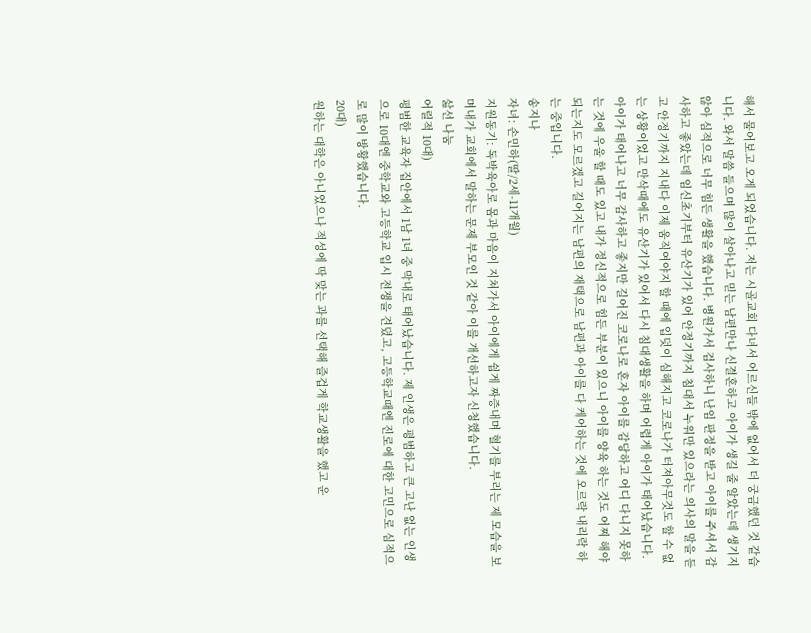해서 물어보고 오게 되었습니다. 저는 시골교회 다녀서 어르신들 밖에 없어서 더 궁금했던 것 같습니다. 와서 말씀 들으며 많이 살아나고 믿는 남편만나 신결혼하고 아이가 생길 줄 알았는데 생기지 않아 심적으로 너무 힘든 생활을 했습니다. 병원가서 검사하니 난임 판정을 받고 아이를 주셔서 감사하고 좋았는데 임신초기부터 유산기가 있어 안정기까지 침대서 누워만 있으라는 의사의 말을 듣고 안정기까지 지내다 이제 움직여야지 할 때에 입덧이 심해지고 코로나가 터져아무것도 할 수 없는 상황이었고 만삭때에도 유산기가 있어서 다시 침대생활을 하며 어렵게 아이가 태어났습니다. 아이가 태어나고 너무 감사하고 좋지만 길어진 코로나로 혼자 아이를 감당하고 어디 다니지 못하는 것에 우울 할 때도 있고 내가 정신적으로 힘든 부분이 있으니 아이를 양육 하는 것도 어찌 해야 되는지도 모르겠고 길어지는 남편의 재택으로 남편과 아이를 다 케어하는 것에 오르락 내리락 하는 중입니다.
송지나
자녀: 손민하(딸/2세-11개월)
지원동기: 독박육아로 몸과 마음이 지쳐가서 아이에게 쉽게 짜증내며 혈기를 부리는 제 모습을 보며내가 교회에서 말하는 문제 부모인 것 같아 이를 개선하고자 신청했습니다.
삶선 나눔
어릴적 10대)
평범한 교육자 집안에서 1남 1녀 중 막내로 태어났습니다. 제 인생은 평범하고 큰 고난 없는 인생으로 10대엔 중학교와 고등학교 입시 전쟁을 견뎠고, 고등학교때엔 진로에 대한 고민으로 심적으로 많이 방황했습니다.
20대)
원하는 대학은 아니었으나 적성에 딱 맞는 과를 선택해 즐겁게 학교생활을 했고 운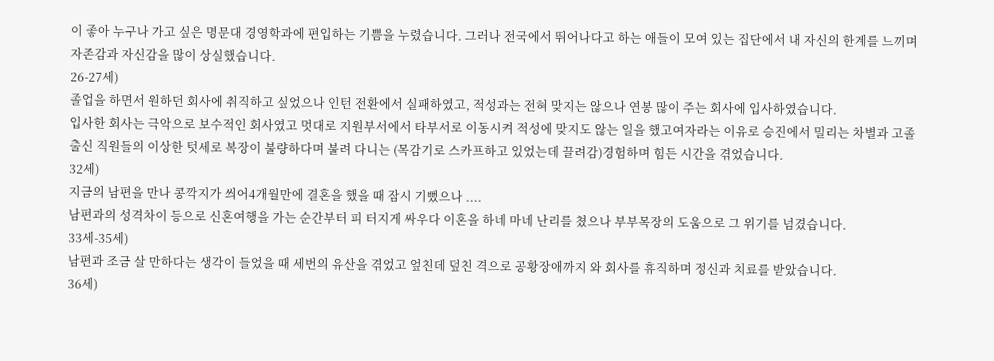이 좋아 누구나 가고 싶은 명문대 경영학과에 편입하는 기쁨을 누렸습니다. 그러나 전국에서 뛰어나다고 하는 애들이 모여 있는 집단에서 내 자신의 한계를 느끼며 자존감과 자신감을 많이 상실했습니다.
26-27세)
졸업을 하면서 원하던 회사에 취직하고 싶었으나 인턴 전환에서 실패하였고, 적성과는 전혀 맞지는 않으나 연봉 많이 주는 회사에 입사하였습니다.
입사한 회사는 극악으로 보수적인 회사였고 멋대로 지원부서에서 타부서로 이동시켜 적성에 맞지도 않는 일을 했고여자라는 이유로 승진에서 밀리는 차별과 고졸 출신 직원들의 이상한 텃세로 복장이 불량하다며 불려 다니는 (목감기로 스카프하고 있었는데 끌려감)경험하며 힘든 시간을 겪었습니다.
32세)
지금의 남편을 만나 콩깍지가 씌어4개월만에 결혼을 했을 때 잠시 기뻤으나 ....
남편과의 성격차이 등으로 신혼여행을 가는 순간부터 피 터지게 싸우다 이혼을 하네 마네 난리를 쳤으나 부부목장의 도움으로 그 위기를 넘겼습니다.
33세-35세)
남편과 조금 살 만하다는 생각이 들었을 때 세번의 유산을 겪었고 엎친데 덮친 격으로 공황장애까지 와 회사를 휴직하며 정신과 치료를 받았습니다.
36세)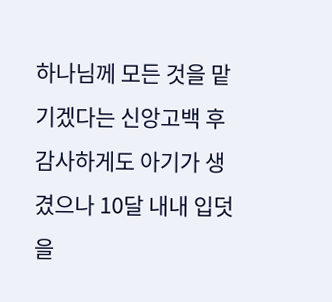하나님께 모든 것을 맡기겠다는 신앙고백 후 감사하게도 아기가 생겼으나 10달 내내 입덧을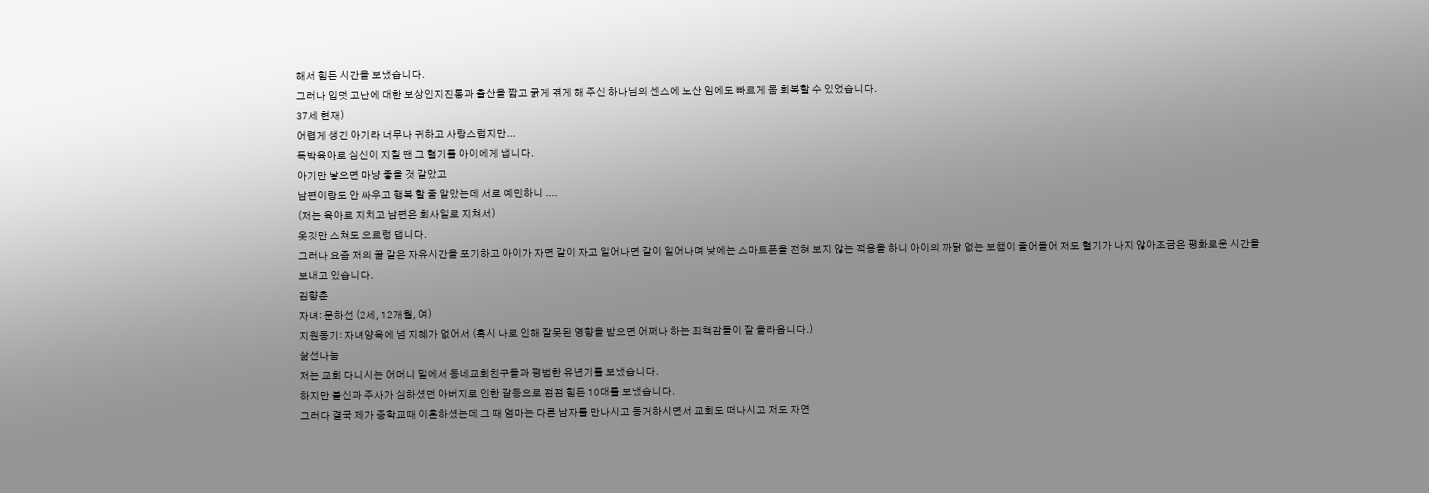해서 힘든 시간을 보냈습니다.
그러나 입덧 고난에 대한 보상인지진통과 출산을 짧고 굵게 겪게 해 주신 하나님의 센스에 노산 임에도 빠르게 몸 회복할 수 있었습니다.
37세 현재)
어렵게 생긴 아기라 너무나 귀하고 사랑스럽지만...
독박육아로 심신이 지칠 땐 그 혈기를 아이에게 냅니다.
아기만 낳으면 마냥 좋을 것 같았고
남편이랑도 안 싸우고 행복 할 줄 알았는데 서로 예민하니 ....
(저는 육아로 지치고 남편은 회사일로 지쳐서)
옷깃만 스쳐도 으르렁 댑니다.
그러나 요즘 저의 꿀 같은 자유시간을 포기하고 아이가 자면 같이 자고 일어나면 같이 일어나며 낮에는 스마트폰을 전혀 보지 않는 적용을 하니 아이의 까닭 없는 보챔이 줄어들어 저도 혈기가 나지 않아조금은 평화로운 시간을 보내고 있습니다.
김향춘
자녀: 문하선 (2세, 12개월, 여)
지원동기: 자녀양육에 넘 지혜가 없어서 (혹시 나로 인해 잘못된 영향을 받으면 어쩌나 하는 죄책감들이 잘 올라옵니다.)
삶선나눔
저는 교회 다니시는 어머니 밑에서 동네교회친구들과 평범한 유년기를 보냈습니다.
하지만 불신과 주사가 심하셨던 아버지로 인한 갈등으로 점점 힘든 10대를 보냈습니다.
그러다 결국 제가 중학교때 이혼하셨는데 그 때 엄마는 다른 남자를 만나시고 동거하시면서 교회도 떠나시고 저도 자연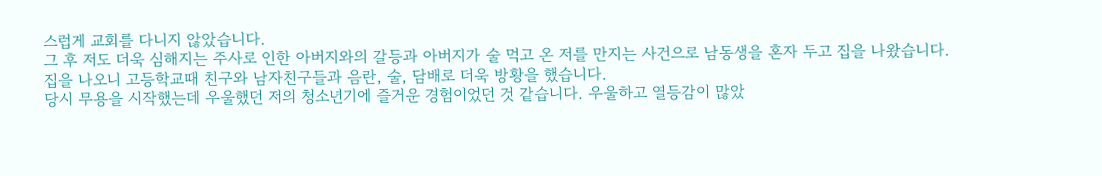스럽게 교회를 다니지 않았습니다.
그 후 저도 더욱 심해지는 주사로 인한 아버지와의 갈등과 아버지가 술 먹고 온 저를 만지는 사건으로 남동생을 혼자 두고 집을 나왔습니다.
집을 나오니 고등학교때 친구와 남자친구들과 음란, 술, 담배로 더욱 방황을 했습니다.
당시 무용을 시작했는데 우울했던 저의 청소년기에 즐거운 경험이었던 것 같습니다. 우울하고 열등감이 많았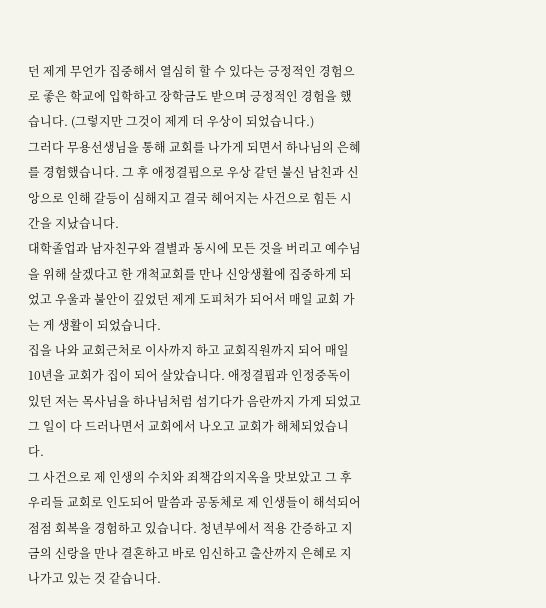던 제게 무언가 집중해서 열심히 할 수 있다는 긍정적인 경험으로 좋은 학교에 입학하고 장학금도 받으며 긍정적인 경험을 했습니다. (그렇지만 그것이 제게 더 우상이 되었습니다.)
그러다 무용선생님을 통해 교회를 나가게 되면서 하나님의 은혜를 경험했습니다. 그 후 애정결핍으로 우상 같던 불신 남친과 신앙으로 인해 갈등이 심해지고 결국 헤어지는 사건으로 힘든 시간을 지났습니다.
대학졸업과 남자친구와 결별과 동시에 모든 것을 버리고 예수님을 위해 살겠다고 한 개척교회를 만나 신앙생활에 집중하게 되었고 우울과 불안이 깊었던 제게 도피처가 되어서 매일 교회 가는 게 생활이 되었습니다.
집을 나와 교회근처로 이사까지 하고 교회직원까지 되어 매일 10년을 교회가 집이 되어 살았습니다. 애정결핍과 인정중독이 있던 저는 목사님을 하나님처럼 섬기다가 음란까지 가게 되었고 그 일이 다 드러나면서 교회에서 나오고 교회가 해체되었습니다.
그 사건으로 제 인생의 수치와 죄책감의지옥을 맛보았고 그 후 우리들 교회로 인도되어 말씀과 공동체로 제 인생들이 해석되어 점점 회복을 경험하고 있습니다. 청년부에서 적용 간증하고 지금의 신랑을 만나 결혼하고 바로 임신하고 출산까지 은혜로 지나가고 있는 것 같습니다.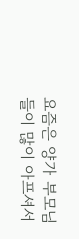요즘은 양가 부모님들이 많이 아프셔서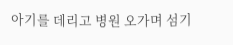아기를 데리고 병원 오가며 섬기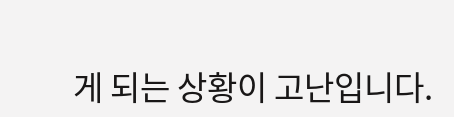게 되는 상황이 고난입니다.